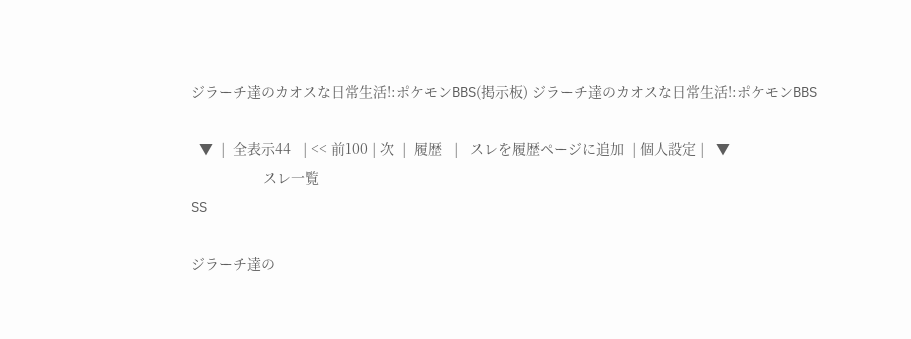ジラーチ達のカオスな日常生活!:ポケモンBBS(掲示板) ジラーチ達のカオスな日常生活!:ポケモンBBS

  ▼  |  全表示44   | << 前100 | 次  |  履歴   |   スレを履歴ページに追加  | 個人設定 |   ▼
                  スレ一覧
SS

ジラーチ達の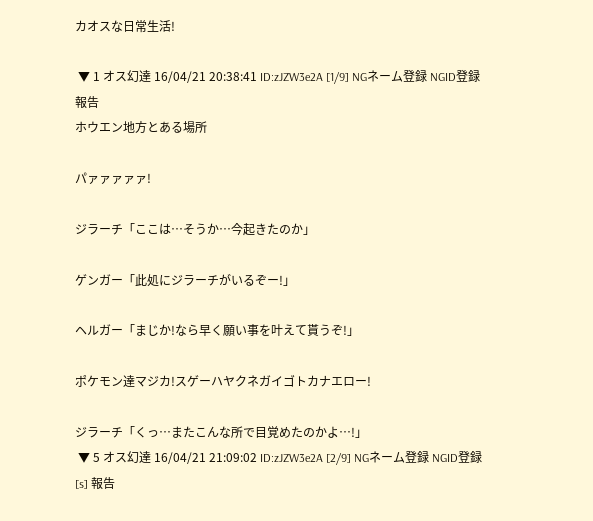カオスな日常生活!

 ▼ 1 オス幻達 16/04/21 20:38:41 ID:zJZW3e2A [1/9] NGネーム登録 NGID登録 報告
ホウエン地方とある場所

パァァァァァ!

ジラーチ「ここは…そうか…今起きたのか」

ゲンガー「此処にジラーチがいるぞー!」

ヘルガー「まじか!なら早く願い事を叶えて貰うぞ!」

ポケモン達マジカ!スゲーハヤクネガイゴトカナエロー!

ジラーチ「くっ…またこんな所で目覚めたのかよ…!」
 ▼ 5 オス幻達 16/04/21 21:09:02 ID:zJZW3e2A [2/9] NGネーム登録 NGID登録 [s] 報告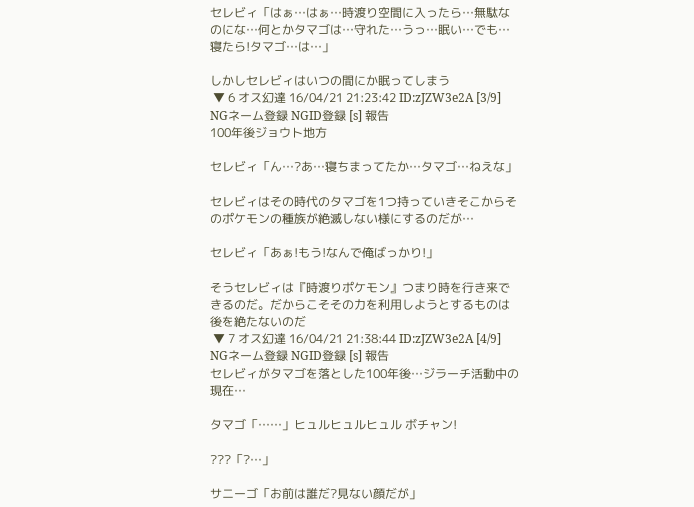セレビィ「はぁ…はぁ…時渡り空間に入ったら…無駄なのにな…何とかタマゴは…守れた…うっ…眠い…でも…寝たら!タマゴ…は…」

しかしセレビィはいつの間にか眠ってしまう
 ▼ 6 オス幻達 16/04/21 21:23:42 ID:zJZW3e2A [3/9] NGネーム登録 NGID登録 [s] 報告
100年後ジョウト地方

セレビィ「ん…?あ…寝ちまってたか…タマゴ…ねえな」

セレビィはその時代のタマゴを1つ持っていきそこからそのポケモンの種族が絶滅しない様にするのだが…

セレビィ「あぁ!もう!なんで俺ばっかり!」

そうセレビィは『時渡りポケモン』つまり時を行き来できるのだ。だからこそその力を利用しようとするものは後を絶たないのだ
 ▼ 7 オス幻達 16/04/21 21:38:44 ID:zJZW3e2A [4/9] NGネーム登録 NGID登録 [s] 報告
セレビィがタマゴを落とした100年後…ジラーチ活動中の現在…

タマゴ「……」ヒュルヒュルヒュル ボチャン!

???「?…」

サニーゴ「お前は誰だ?見ない顔だが」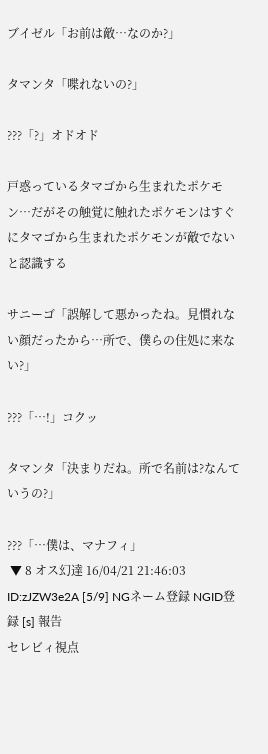ブイゼル「お前は敵…なのか?」

タマンタ「喋れないの?」

???「?」オドオド

戸惑っているタマゴから生まれたポケモン…だがその触覚に触れたポケモンはすぐにタマゴから生まれたポケモンが敵でないと認識する

サニーゴ「誤解して悪かったね。見慣れない顔だったから…所で、僕らの住処に来ない?」

???「…!」コクッ

タマンタ「決まりだね。所で名前は?なんていうの?」

???「…僕は、マナフィ」
 ▼ 8 オス幻達 16/04/21 21:46:03 ID:zJZW3e2A [5/9] NGネーム登録 NGID登録 [s] 報告
セレビィ視点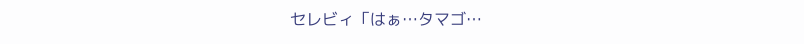セレビィ「はぁ…タマゴ…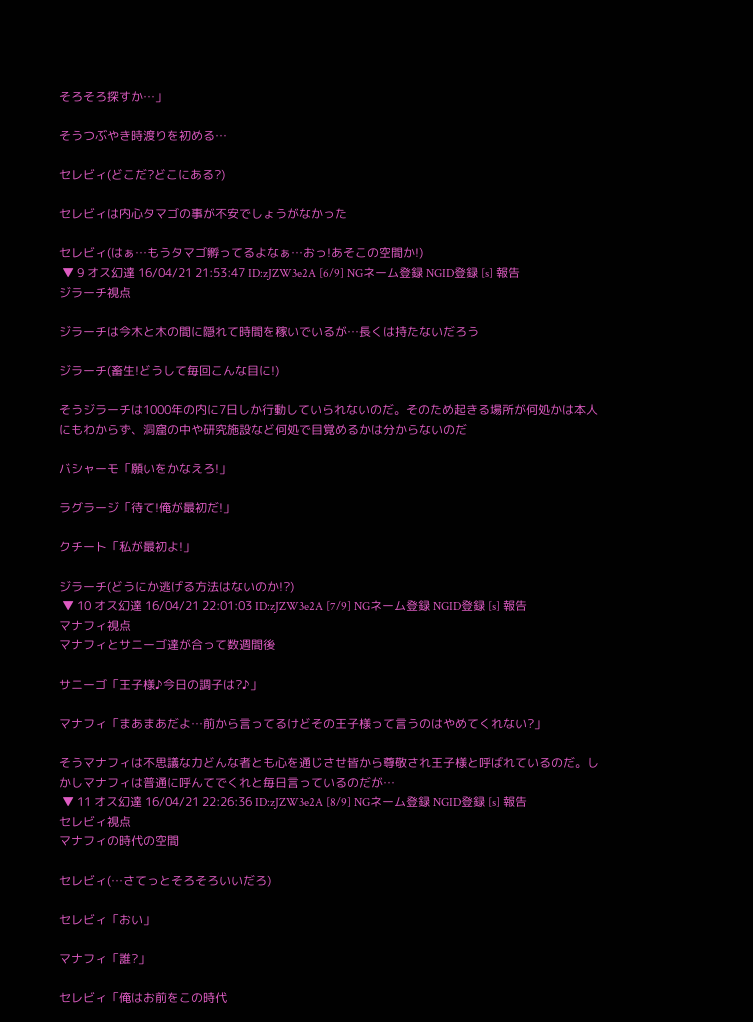そろそろ探すか…」

そうつぶやき時渡りを初める…

セレビィ(どこだ?どこにある?)

セレビィは内心タマゴの事が不安でしょうがなかった

セレビィ(はぁ…もうタマゴ孵ってるよなぁ…おっ!あそこの空間か!)
 ▼ 9 オス幻達 16/04/21 21:53:47 ID:zJZW3e2A [6/9] NGネーム登録 NGID登録 [s] 報告
ジラーチ視点

ジラーチは今木と木の間に隠れて時間を稼いでいるが…長くは持たないだろう

ジラーチ(畜生!どうして毎回こんな目に!)

そうジラーチは1000年の内に7日しか行動していられないのだ。そのため起きる場所が何処かは本人にもわからず、洞窟の中や研究施設など何処で目覚めるかは分からないのだ

バシャーモ「願いをかなえろ!」

ラグラージ「待て!俺が最初だ!」

クチート「私が最初よ!」

ジラーチ(どうにか逃げる方法はないのか!?)
 ▼ 10 オス幻達 16/04/21 22:01:03 ID:zJZW3e2A [7/9] NGネーム登録 NGID登録 [s] 報告
マナフィ視点
マナフィとサニーゴ達が合って数週間後

サニーゴ「王子様♪今日の調子は?♪」

マナフィ「まあまあだよ…前から言ってるけどその王子様って言うのはやめてくれない?」

そうマナフィは不思議な力どんな者とも心を通じさせ皆から尊敬され王子様と呼ばれているのだ。しかしマナフィは普通に呼んてでくれと毎日言っているのだが…
 ▼ 11 オス幻達 16/04/21 22:26:36 ID:zJZW3e2A [8/9] NGネーム登録 NGID登録 [s] 報告
セレビィ視点
マナフィの時代の空間

セレビィ(…さてっとそろそろいいだろ)

セレビィ「おい」

マナフィ「誰?」

セレビィ「俺はお前をこの時代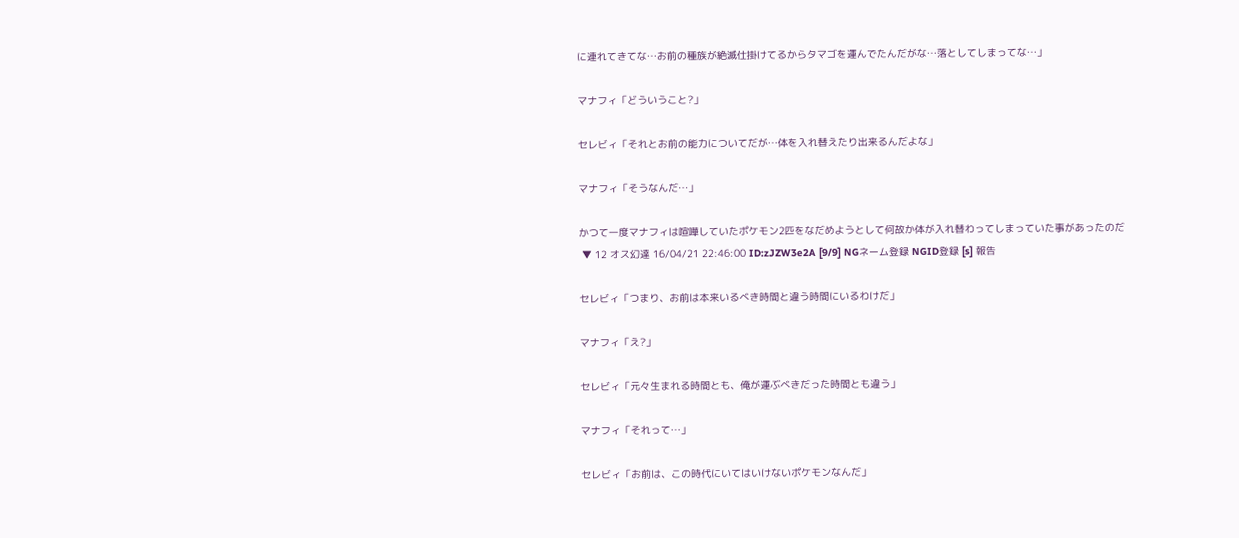に連れてきてな…お前の種族が絶滅仕掛けてるからタマゴを運んでたんだがな…落としてしまってな…」

マナフィ「どういうこと?」

セレビィ「それとお前の能力についてだが…体を入れ替えたり出来るんだよな」

マナフィ「そうなんだ…」

かつて一度マナフィは喧嘩していたポケモン2匹をなだめようとして何故か体が入れ替わってしまっていた事があったのだ
 ▼ 12 オス幻達 16/04/21 22:46:00 ID:zJZW3e2A [9/9] NGネーム登録 NGID登録 [s] 報告

セレビィ「つまり、お前は本来いるべき時間と違う時間にいるわけだ」

マナフィ「え?」

セレビィ「元々生まれる時間とも、俺が運ぶべきだった時間とも違う」

マナフィ「それって…」

セレビィ「お前は、この時代にいてはいけないポケモンなんだ」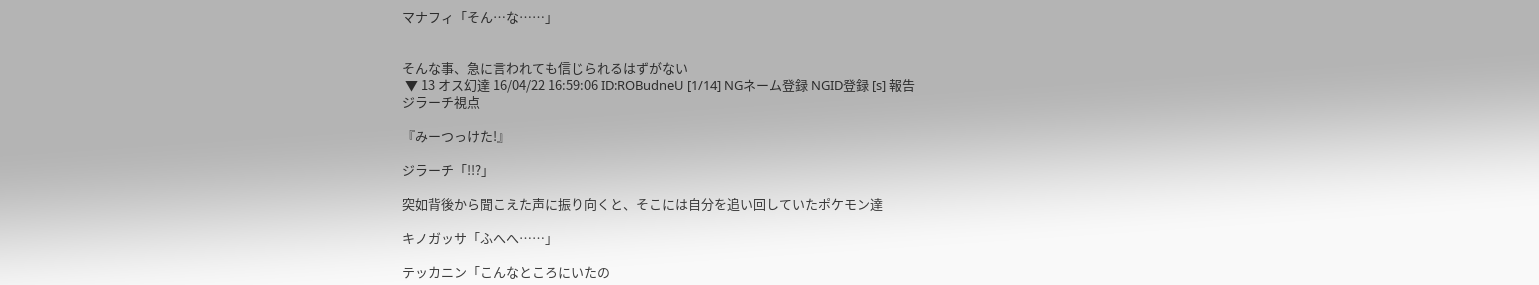マナフィ「そん…な……」


そんな事、急に言われても信じられるはずがない
 ▼ 13 オス幻達 16/04/22 16:59:06 ID:ROBudneU [1/14] NGネーム登録 NGID登録 [s] 報告
ジラーチ視点

『みーつっけた!』

ジラーチ「!!?」

突如背後から聞こえた声に振り向くと、そこには自分を追い回していたポケモン達

キノガッサ「ふへへ……」

テッカニン「こんなところにいたの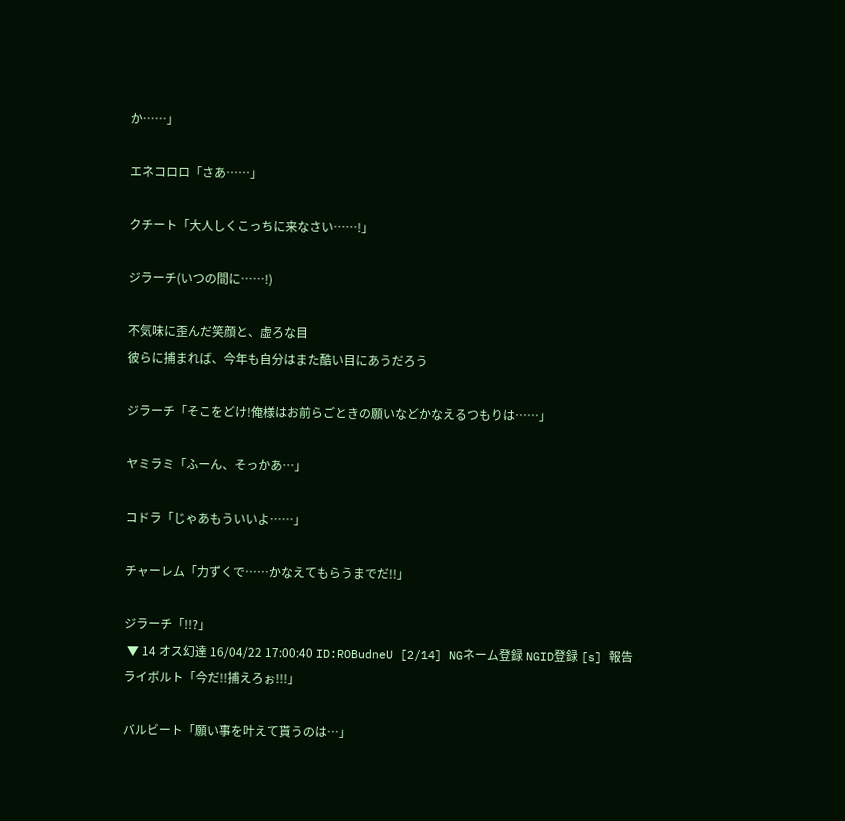か……」

エネコロロ「さあ……」

クチート「大人しくこっちに来なさい……!」

ジラーチ(いつの間に……!)

不気味に歪んだ笑顔と、虚ろな目
彼らに捕まれば、今年も自分はまた酷い目にあうだろう

ジラーチ「そこをどけ!俺様はお前らごときの願いなどかなえるつもりは……」

ヤミラミ「ふーん、そっかあ…」

コドラ「じゃあもういいよ……」

チャーレム「力ずくで……かなえてもらうまでだ!!」

ジラーチ「!!?」
 ▼ 14 オス幻達 16/04/22 17:00:40 ID:ROBudneU [2/14] NGネーム登録 NGID登録 [s] 報告
ライボルト「今だ!!捕えろぉ!!!」

バルビート「願い事を叶えて貰うのは…」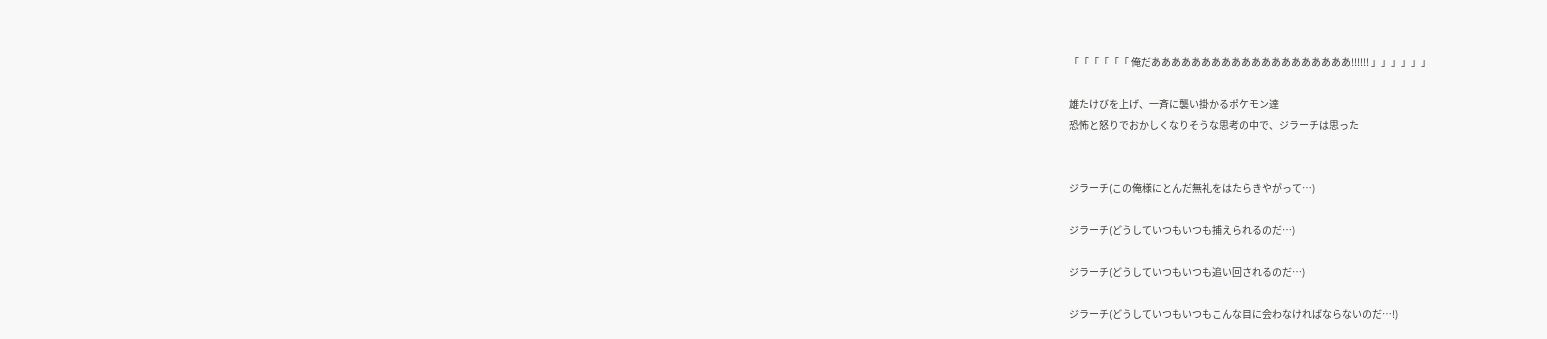「「「「「「 俺だああああああああああああああああああああ!!!!!! 」」」」」」

雄たけびを上げ、一斉に襲い掛かるポケモン達
恐怖と怒りでおかしくなりそうな思考の中で、ジラーチは思った


ジラーチ(この俺様にとんだ無礼をはたらきやがって…)

ジラーチ(どうしていつもいつも捕えられるのだ…)

ジラーチ(どうしていつもいつも追い回されるのだ…)

ジラーチ(どうしていつもいつもこんな目に会わなければならないのだ…!)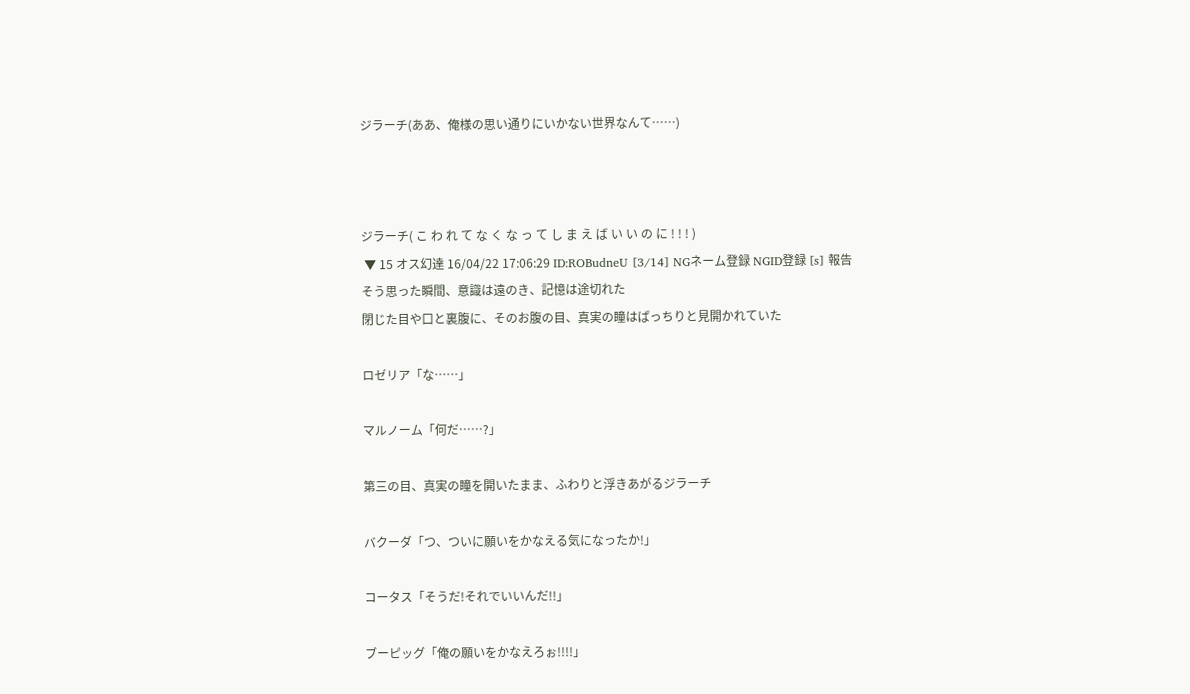ジラーチ(ああ、俺様の思い通りにいかない世界なんて……)



ジラーチ( こ わ れ て な く な っ て し ま え ば い い の に ! ! ! )
 ▼ 15 オス幻達 16/04/22 17:06:29 ID:ROBudneU [3/14] NGネーム登録 NGID登録 [s] 報告
そう思った瞬間、意識は遠のき、記憶は途切れた
閉じた目や口と裏腹に、そのお腹の目、真実の瞳はぱっちりと見開かれていた

ロゼリア「な……」

マルノーム「何だ……?」

第三の目、真実の瞳を開いたまま、ふわりと浮きあがるジラーチ

バクーダ「つ、ついに願いをかなえる気になったか!」

コータス「そうだ!それでいいんだ!!」

ブーピッグ「俺の願いをかなえろぉ!!!!」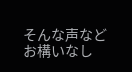そんな声などお構いなし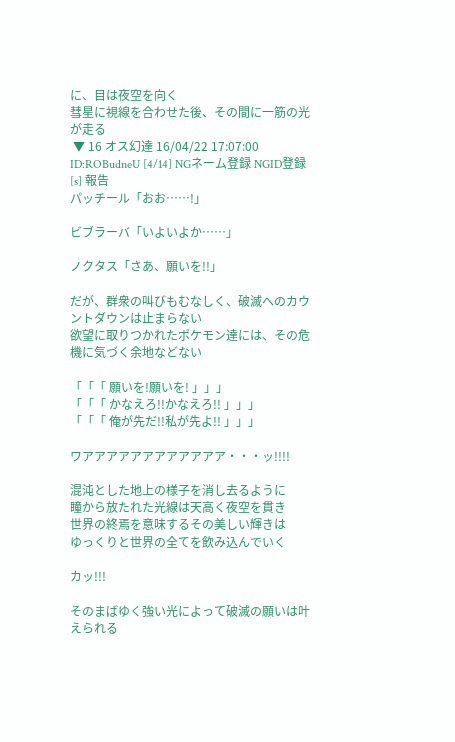に、目は夜空を向く
彗星に視線を合わせた後、その間に一筋の光が走る
 ▼ 16 オス幻達 16/04/22 17:07:00 ID:ROBudneU [4/14] NGネーム登録 NGID登録 [s] 報告
パッチール「おお……!」

ビブラーバ「いよいよか……」

ノクタス「さあ、願いを!!」

だが、群衆の叫びもむなしく、破滅へのカウントダウンは止まらない
欲望に取りつかれたポケモン達には、その危機に気づく余地などない

「「「 願いを!願いを! 」」」
「「「 かなえろ!!かなえろ!! 」」」
「「「 俺が先だ!!私が先よ!! 」」」

ワアアアアアアアアアアアア・・・ッ!!!!

混沌とした地上の様子を消し去るように
瞳から放たれた光線は天高く夜空を貫き
世界の終焉を意味するその美しい輝きは
ゆっくりと世界の全てを飲み込んでいく

カッ!!!

そのまばゆく強い光によって破滅の願いは叶えられる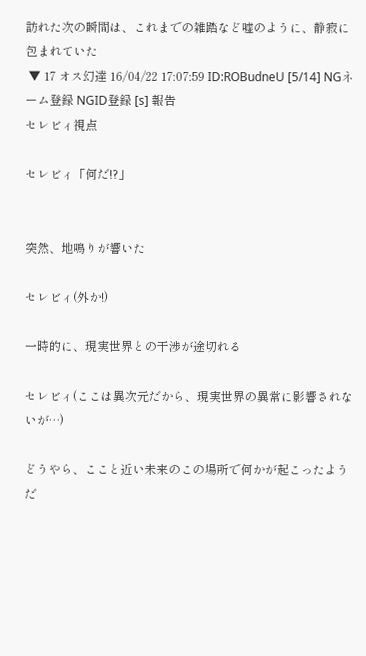訪れた次の瞬間は、これまでの雑踏など嘘のように、静寂に包まれていた
 ▼ 17 オス幻達 16/04/22 17:07:59 ID:ROBudneU [5/14] NGネーム登録 NGID登録 [s] 報告
セレビィ視点

セレビィ「何だ!?」


突然、地鳴りが響いた

セレビィ(外か!)

一時的に、現実世界との干渉が途切れる

セレビィ(ここは異次元だから、現実世界の異常に影響されないが…)

どうやら、ここと近い未来のこの場所で何かが起こったようだ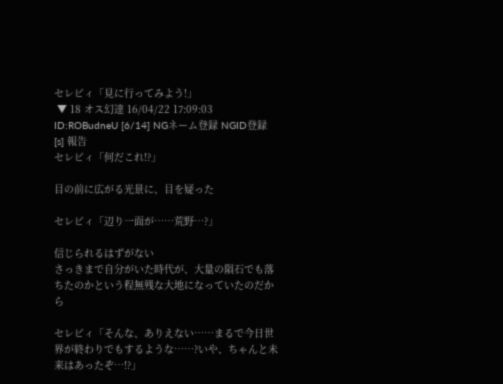セレビィ「見に行ってみよう!」
 ▼ 18 オス幻達 16/04/22 17:09:03 ID:ROBudneU [6/14] NGネーム登録 NGID登録 [s] 報告
セレビィ「何だこれ!?」

目の前に広がる光景に、目を疑った

セレビィ「辺り一面が……荒野…?」

信じられるはずがない
さっきまで自分がいた時代が、大量の隕石でも落ちたのかという程無残な大地になっていたのだから

セレビィ「そんな、ありえない……まるで今日世界が終わりでもするような……?いや、ちゃんと未来はあったぞ…!?」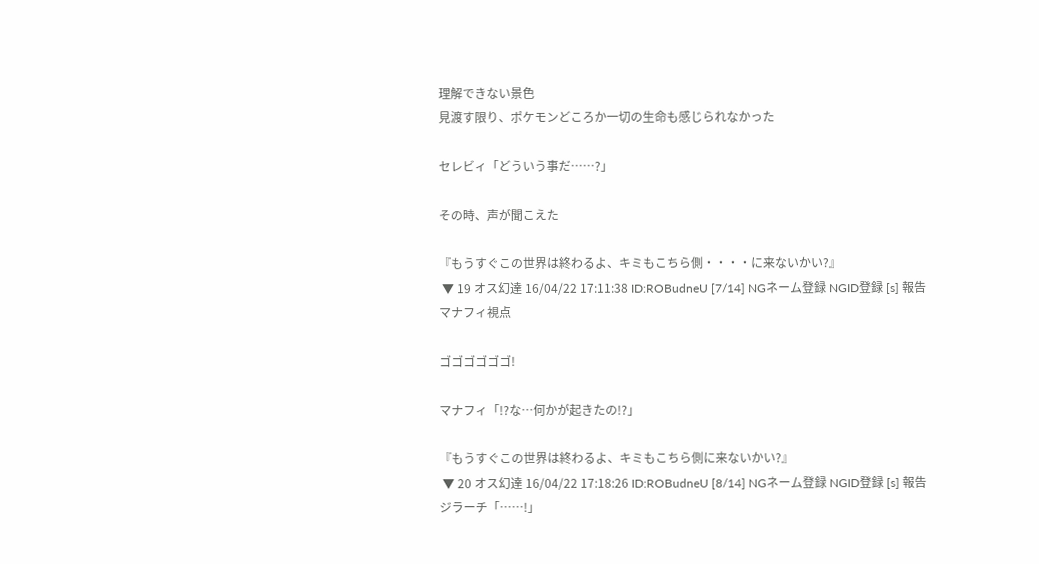理解できない景色
見渡す限り、ポケモンどころか一切の生命も感じられなかった

セレビィ「どういう事だ……?」

その時、声が聞こえた

『もうすぐこの世界は終わるよ、キミもこちら側・・・・に来ないかい?』
 ▼ 19 オス幻達 16/04/22 17:11:38 ID:ROBudneU [7/14] NGネーム登録 NGID登録 [s] 報告
マナフィ視点

ゴゴゴゴゴゴ!

マナフィ「!?な…何かが起きたの!?」

『もうすぐこの世界は終わるよ、キミもこちら側に来ないかい?』
 ▼ 20 オス幻達 16/04/22 17:18:26 ID:ROBudneU [8/14] NGネーム登録 NGID登録 [s] 報告
ジラーチ「……!」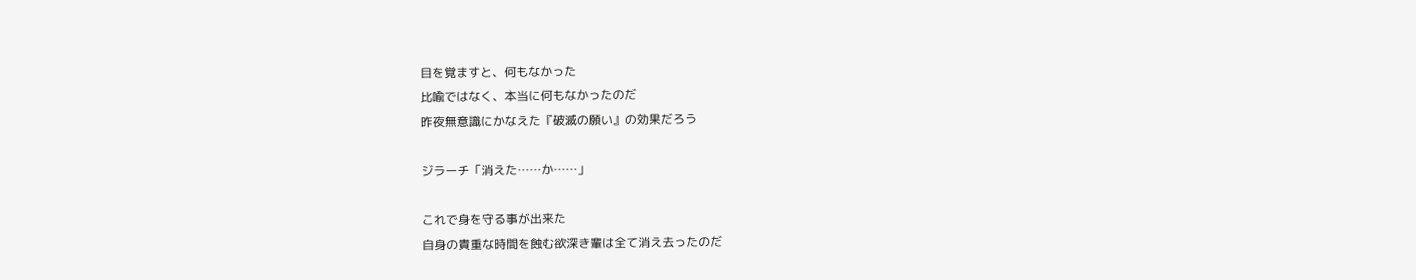目を覚ますと、何もなかった
比喩ではなく、本当に何もなかったのだ
昨夜無意識にかなえた『破滅の願い』の効果だろう

ジラーチ「消えた……か……」

これで身を守る事が出来た
自身の貴重な時間を蝕む欲深き輩は全て消え去ったのだ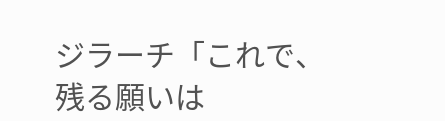ジラーチ「これで、残る願いは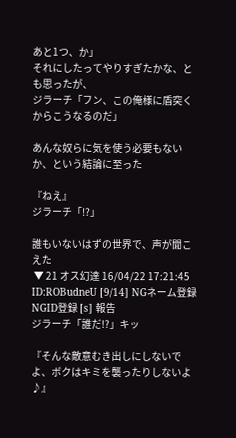あと1つ、か」
それにしたってやりすぎたかな、とも思ったが、
ジラーチ「フン、この俺様に盾突くからこうなるのだ」

あんな奴らに気を使う必要もないか、という結論に至った

『ねえ』
ジラーチ「!?」

誰もいないはずの世界で、声が聞こえた
 ▼ 21 オス幻達 16/04/22 17:21:45 ID:ROBudneU [9/14] NGネーム登録 NGID登録 [s] 報告
ジラーチ「誰だ!?」キッ

『そんな敵意むき出しにしないでよ、ボクはキミを襲ったりしないよ♪』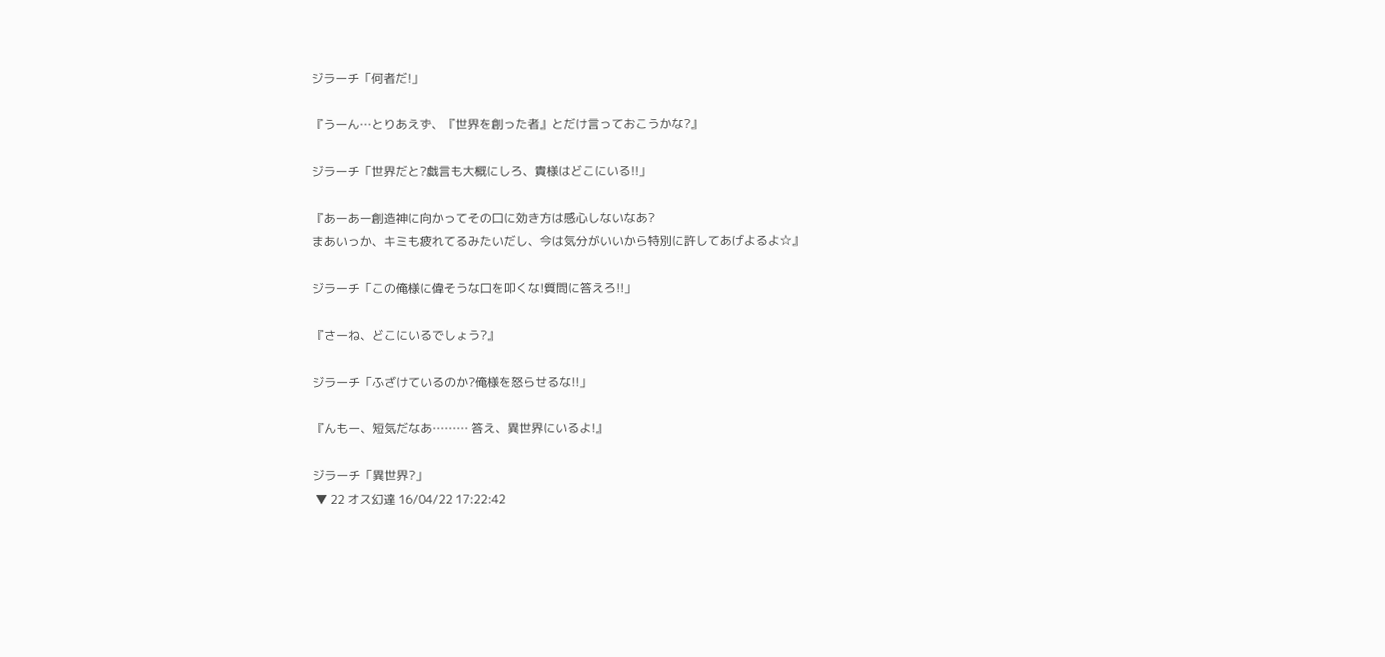ジラーチ「何者だ!」

『うーん…とりあえず、『世界を創った者』とだけ言っておこうかな?』

ジラーチ「世界だと?戯言も大概にしろ、貴様はどこにいる!!」

『あーあー創造神に向かってその口に効き方は感心しないなあ?
まあいっか、キミも疲れてるみたいだし、今は気分がいいから特別に許してあげよるよ☆』

ジラーチ「この俺様に偉そうな口を叩くな!質問に答えろ!!」

『さーね、どこにいるでしょう?』

ジラーチ「ふざけているのか?俺様を怒らせるな!!」

『んもー、短気だなあ……… 答え、異世界にいるよ!』

ジラーチ「異世界?」
 ▼ 22 オス幻達 16/04/22 17:22:42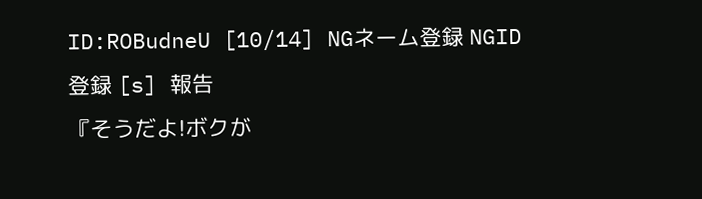ID:ROBudneU [10/14] NGネーム登録 NGID登録 [s] 報告
『そうだよ!ボクが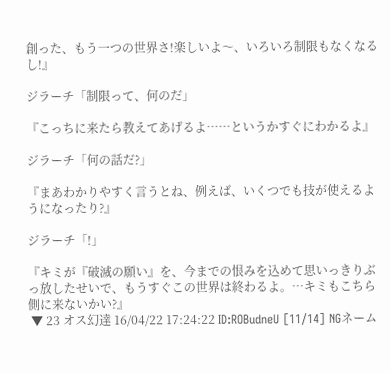創った、もう一つの世界さ!楽しいよ〜、いろいろ制限もなくなるし!』

ジラーチ「制限って、何のだ」

『こっちに来たら教えてあげるよ……というかすぐにわかるよ』

ジラーチ「何の話だ?」

『まあわかりやすく言うとね、例えば、いくつでも技が使えるようになったり?』

ジラーチ「!」

『キミが『破滅の願い』を、今までの恨みを込めて思いっきりぶっ放したせいで、もうすぐこの世界は終わるよ。…キミもこちら側に来ないかい?』
 ▼ 23 オス幻達 16/04/22 17:24:22 ID:ROBudneU [11/14] NGネーム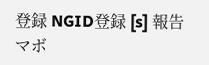登録 NGID登録 [s] 報告
マボ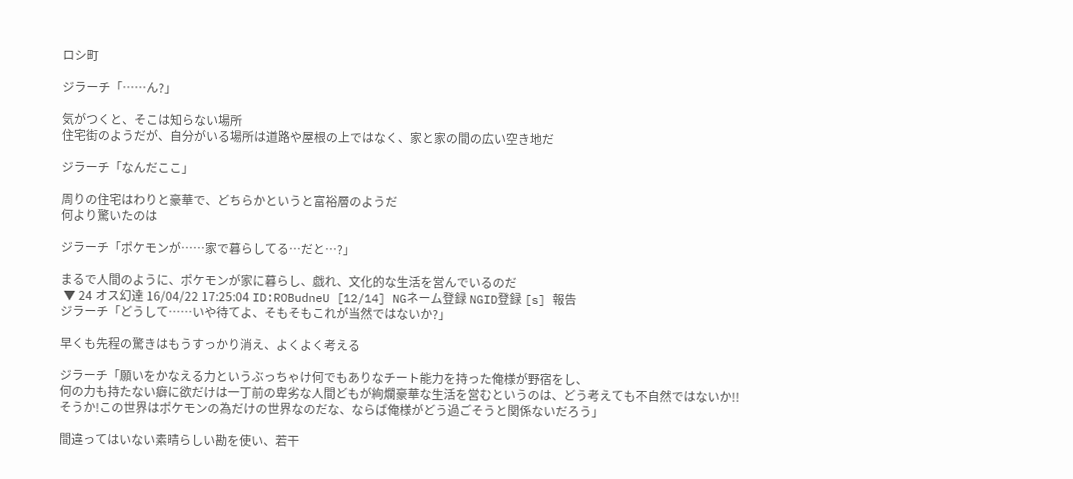ロシ町

ジラーチ「……ん?」

気がつくと、そこは知らない場所
住宅街のようだが、自分がいる場所は道路や屋根の上ではなく、家と家の間の広い空き地だ

ジラーチ「なんだここ」

周りの住宅はわりと豪華で、どちらかというと富裕層のようだ
何より驚いたのは

ジラーチ「ポケモンが……家で暮らしてる…だと…?」

まるで人間のように、ポケモンが家に暮らし、戯れ、文化的な生活を営んでいるのだ
 ▼ 24 オス幻達 16/04/22 17:25:04 ID:ROBudneU [12/14] NGネーム登録 NGID登録 [s] 報告
ジラーチ「どうして……いや待てよ、そもそもこれが当然ではないか?」

早くも先程の驚きはもうすっかり消え、よくよく考える

ジラーチ「願いをかなえる力というぶっちゃけ何でもありなチート能力を持った俺様が野宿をし、
何の力も持たない癖に欲だけは一丁前の卑劣な人間どもが絢爛豪華な生活を営むというのは、どう考えても不自然ではないか!!
そうか!この世界はポケモンの為だけの世界なのだな、ならば俺様がどう過ごそうと関係ないだろう」

間違ってはいない素晴らしい勘を使い、若干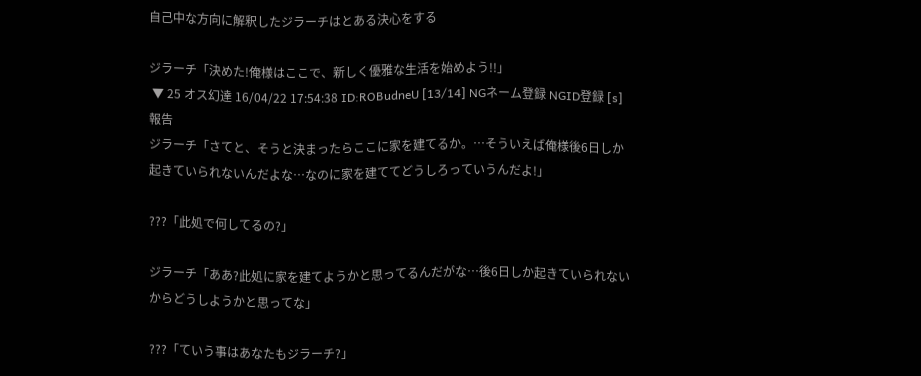自己中な方向に解釈したジラーチはとある決心をする

ジラーチ「決めた!俺様はここで、新しく優雅な生活を始めよう!!」
 ▼ 25 オス幻達 16/04/22 17:54:38 ID:ROBudneU [13/14] NGネーム登録 NGID登録 [s] 報告
ジラーチ「さてと、そうと決まったらここに家を建てるか。…そういえば俺様後6日しか起きていられないんだよな…なのに家を建ててどうしろっていうんだよ!」

???「此処で何してるの?」

ジラーチ「ああ?此処に家を建てようかと思ってるんだがな…後6日しか起きていられないからどうしようかと思ってな」

???「ていう事はあなたもジラーチ?」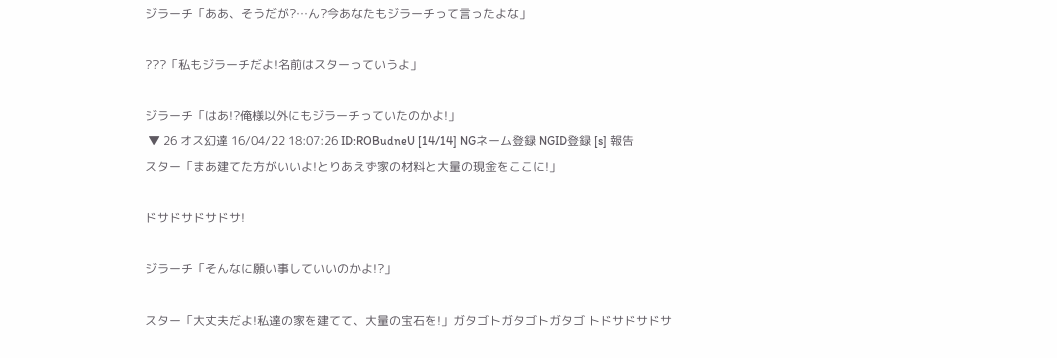ジラーチ「ああ、そうだが?…ん?今あなたもジラーチって言ったよな」

???「私もジラーチだよ!名前はスターっていうよ」

ジラーチ「はあ!?俺様以外にもジラーチっていたのかよ!」
 ▼ 26 オス幻達 16/04/22 18:07:26 ID:ROBudneU [14/14] NGネーム登録 NGID登録 [s] 報告
スター「まあ建てた方がいいよ!とりあえず家の材料と大量の現金をここに!」

ドサドサドサドサ!

ジラーチ「そんなに願い事していいのかよ!?」

スター「大丈夫だよ!私達の家を建てて、大量の宝石を!」ガタゴトガタゴトガタゴ トドサドサドサ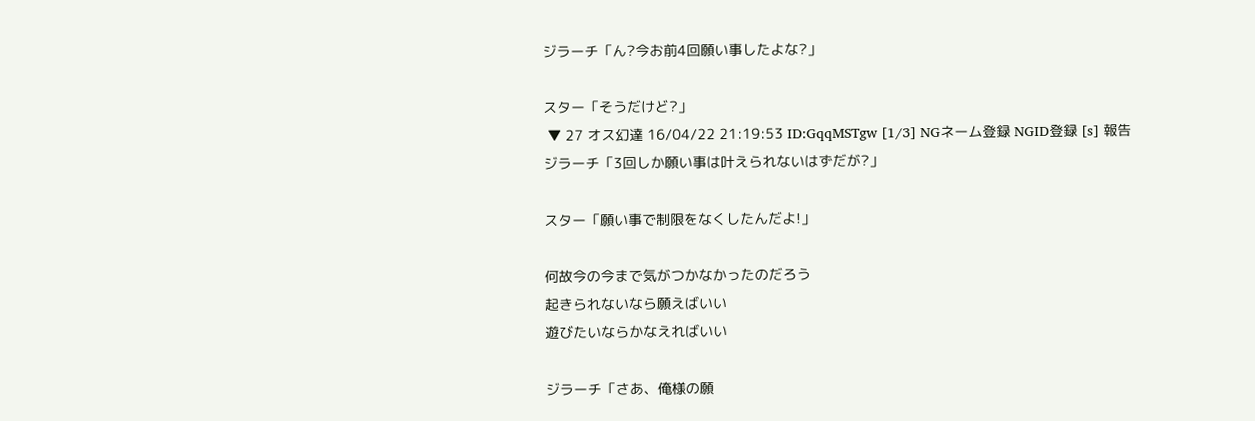ジラーチ「ん?今お前4回願い事したよな?」

スター「そうだけど?」
 ▼ 27 オス幻達 16/04/22 21:19:53 ID:GqqMSTgw [1/3] NGネーム登録 NGID登録 [s] 報告
ジラーチ「3回しか願い事は叶えられないはずだが?」

スター「願い事で制限をなくしたんだよ!」

何故今の今まで気がつかなかったのだろう
起きられないなら願えばいい
遊びたいならかなえればいい

ジラーチ「さあ、俺様の願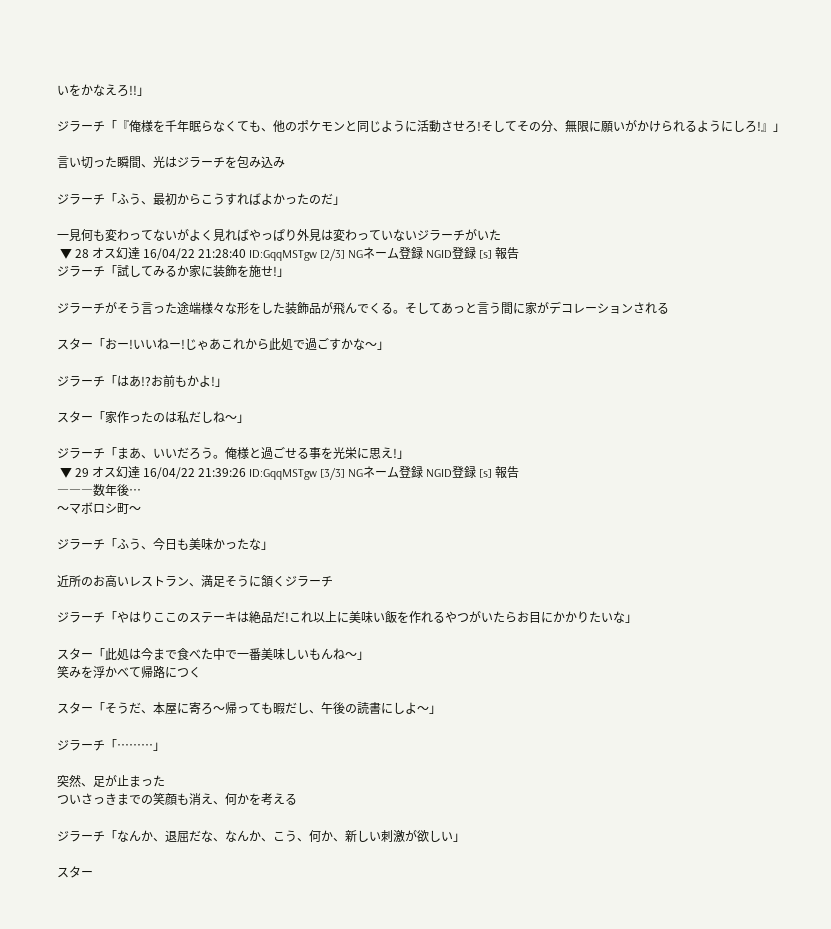いをかなえろ!!」

ジラーチ「『俺様を千年眠らなくても、他のポケモンと同じように活動させろ!そしてその分、無限に願いがかけられるようにしろ!』」

言い切った瞬間、光はジラーチを包み込み

ジラーチ「ふう、最初からこうすればよかったのだ」

一見何も変わってないがよく見ればやっぱり外見は変わっていないジラーチがいた
 ▼ 28 オス幻達 16/04/22 21:28:40 ID:GqqMSTgw [2/3] NGネーム登録 NGID登録 [s] 報告
ジラーチ「試してみるか家に装飾を施せ!」

ジラーチがそう言った途端様々な形をした装飾品が飛んでくる。そしてあっと言う間に家がデコレーションされる

スター「おー!いいねー!じゃあこれから此処で過ごすかな〜」

ジラーチ「はあ!?お前もかよ!」

スター「家作ったのは私だしね〜」

ジラーチ「まあ、いいだろう。俺様と過ごせる事を光栄に思え!」
 ▼ 29 オス幻達 16/04/22 21:39:26 ID:GqqMSTgw [3/3] NGネーム登録 NGID登録 [s] 報告
―――数年後…
〜マボロシ町〜

ジラーチ「ふう、今日も美味かったな」

近所のお高いレストラン、満足そうに頷くジラーチ

ジラーチ「やはりここのステーキは絶品だ!これ以上に美味い飯を作れるやつがいたらお目にかかりたいな」

スター「此処は今まで食べた中で一番美味しいもんね〜」
笑みを浮かべて帰路につく

スター「そうだ、本屋に寄ろ〜帰っても暇だし、午後の読書にしよ〜」

ジラーチ「………」

突然、足が止まった
ついさっきまでの笑顔も消え、何かを考える

ジラーチ「なんか、退屈だな、なんか、こう、何か、新しい刺激が欲しい」

スター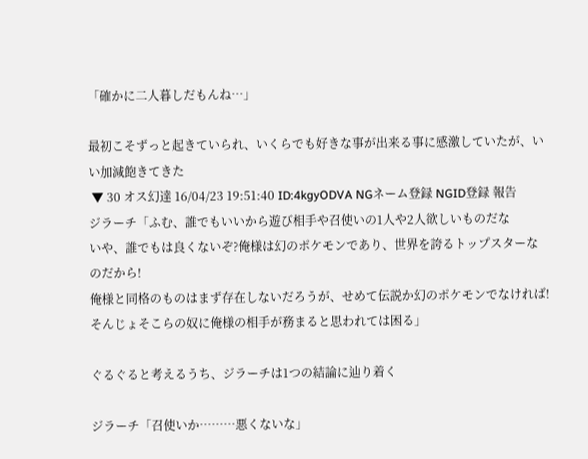「確かに二人暮しだもんね…」

最初こそずっと起きていられ、いくらでも好きな事が出来る事に感激していたが、いい加減飽きてきた
 ▼ 30 オス幻達 16/04/23 19:51:40 ID:4kgyODVA NGネーム登録 NGID登録 報告
ジラーチ「ふむ、誰でもいいから遊び相手や召使いの1人や2人欲しいものだな
いや、誰でもは良くないぞ?俺様は幻のポケモンであり、世界を誇るトップスターなのだから!
俺様と同格のものはまず存在しないだろうが、せめて伝説か幻のポケモンでなければ!
そんじょそこらの奴に俺様の相手が務まると思われては困る」

ぐるぐると考えるうち、ジラーチは1つの結論に辿り着く

ジラーチ「召使いか………悪くないな」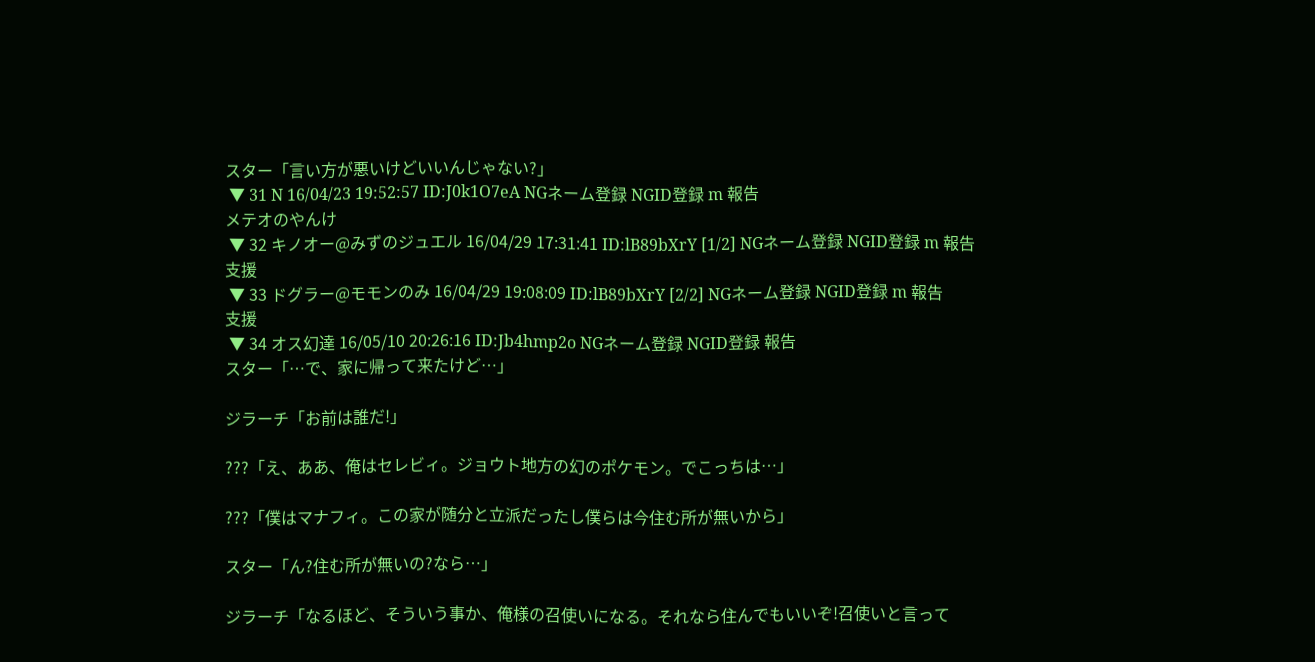スター「言い方が悪いけどいいんじゃない?」
 ▼ 31 N 16/04/23 19:52:57 ID:J0k1O7eA NGネーム登録 NGID登録 m 報告
メテオのやんけ
 ▼ 32 キノオー@みずのジュエル 16/04/29 17:31:41 ID:lB89bXrY [1/2] NGネーム登録 NGID登録 m 報告
支援
 ▼ 33 ドグラー@モモンのみ 16/04/29 19:08:09 ID:lB89bXrY [2/2] NGネーム登録 NGID登録 m 報告
支援
 ▼ 34 オス幻達 16/05/10 20:26:16 ID:Jb4hmp2o NGネーム登録 NGID登録 報告
スター「…で、家に帰って来たけど…」

ジラーチ「お前は誰だ!」

???「え、ああ、俺はセレビィ。ジョウト地方の幻のポケモン。でこっちは…」

???「僕はマナフィ。この家が随分と立派だったし僕らは今住む所が無いから」

スター「ん?住む所が無いの?なら…」

ジラーチ「なるほど、そういう事か、俺様の召使いになる。それなら住んでもいいぞ!召使いと言って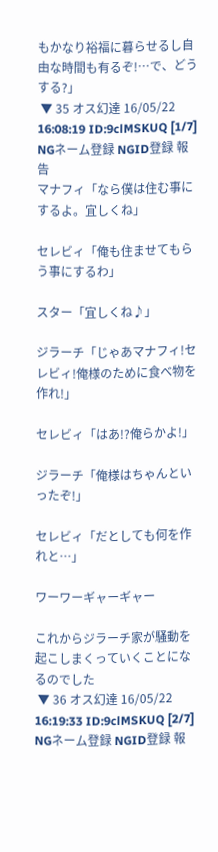もかなり裕福に暮らせるし自由な時間も有るぞ!…で、どうする?」
 ▼ 35 オス幻達 16/05/22 16:08:19 ID:9clMSKUQ [1/7] NGネーム登録 NGID登録 報告
マナフィ「なら僕は住む事にするよ。宜しくね」

セレビィ「俺も住ませてもらう事にするわ」

スター「宜しくね♪」

ジラーチ「じゃあマナフィ!セレビィ!俺様のために食べ物を作れ!」

セレビィ「はあ!?俺らかよ!」

ジラーチ「俺様はちゃんといったぞ!」

セレビィ「だとしても何を作れと…」

ワーワーギャーギャー

これからジラーチ家が騒動を起こしまくっていくことになるのでした
 ▼ 36 オス幻達 16/05/22 16:19:33 ID:9clMSKUQ [2/7] NGネーム登録 NGID登録 報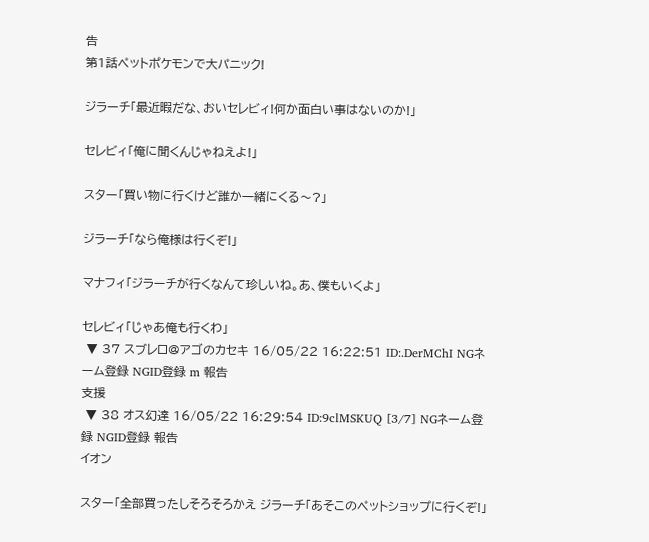告
第1話ペットポケモンで大パニック!

ジラーチ「最近暇だな、おいセレビィ!何か面白い事はないのか!」

セレビィ「俺に聞くんじゃねえよ!」

スター「買い物に行くけど誰か一緒にくる〜?」

ジラーチ「なら俺様は行くぞ!」

マナフィ「ジラーチが行くなんて珍しいね。あ、僕もいくよ」

セレビィ「じゃあ俺も行くわ」
 ▼ 37 スブレロ@アゴのカセキ 16/05/22 16:22:51 ID:.DerMChI NGネーム登録 NGID登録 m 報告
支援
 ▼ 38 オス幻達 16/05/22 16:29:54 ID:9clMSKUQ [3/7] NGネーム登録 NGID登録 報告
イオン

スター「全部買ったしそろそろかえ ジラーチ「あそこのペットショップに行くぞ!」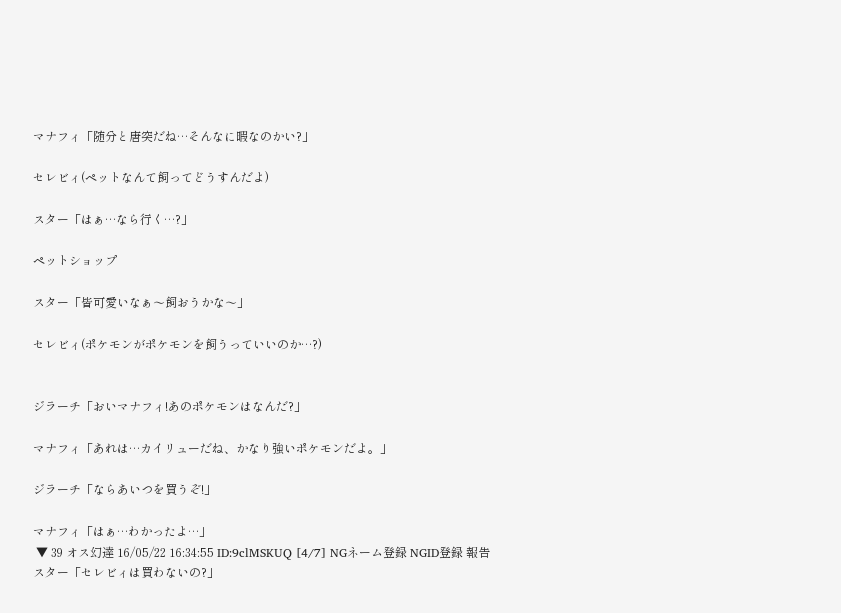マナフィ「随分と唐突だね…そんなに暇なのかい?」

セレビィ(ペットなんて飼ってどうすんだよ)

スター「はぁ…なら行く…?」

ペットショップ

スター「皆可愛いなぁ〜飼おうかな〜」

セレビィ(ポケモンがポケモンを飼うっていいのか…?)


ジラーチ「おいマナフィ!あのポケモンはなんだ?」

マナフィ「あれは…カイリューだね、かなり強いポケモンだよ。」

ジラーチ「ならあいつを買うぞ!」

マナフィ「はぁ…わかったよ…」
 ▼ 39 オス幻達 16/05/22 16:34:55 ID:9clMSKUQ [4/7] NGネーム登録 NGID登録 報告
スター「セレビィは買わないの?」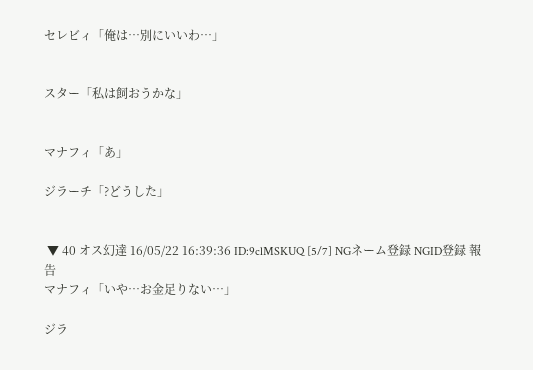セレビィ「俺は…別にいいわ…」


スター「私は飼おうかな」


マナフィ「あ」

ジラーチ「?どうした」


 ▼ 40 オス幻達 16/05/22 16:39:36 ID:9clMSKUQ [5/7] NGネーム登録 NGID登録 報告
マナフィ「いや…お金足りない…」

ジラ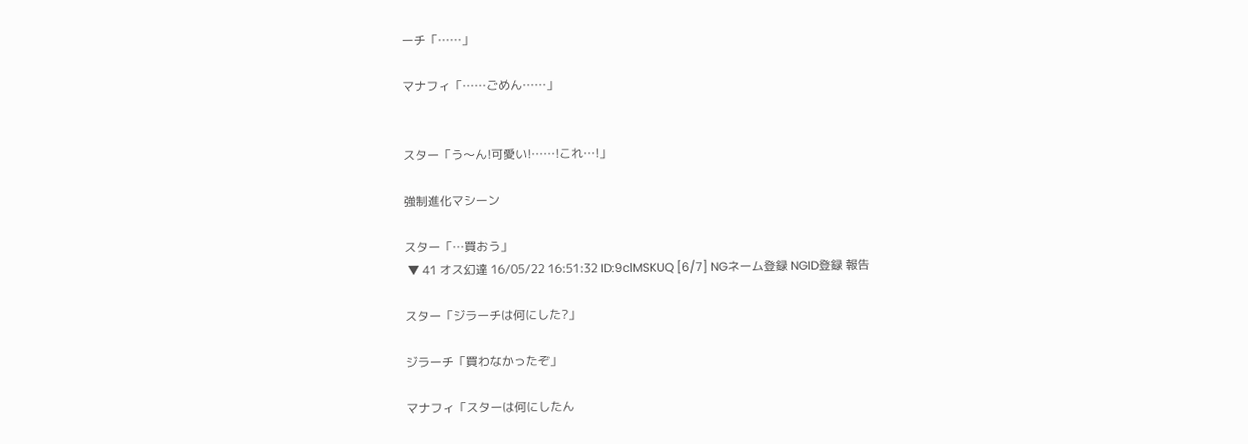ーチ「……」

マナフィ「……ごめん……」


スター「う〜ん!可愛い!……!これ…!」

強制進化マシーン

スター「…買おう」
 ▼ 41 オス幻達 16/05/22 16:51:32 ID:9clMSKUQ [6/7] NGネーム登録 NGID登録 報告

スター「ジラーチは何にした?」

ジラーチ「買わなかったぞ」

マナフィ「スターは何にしたん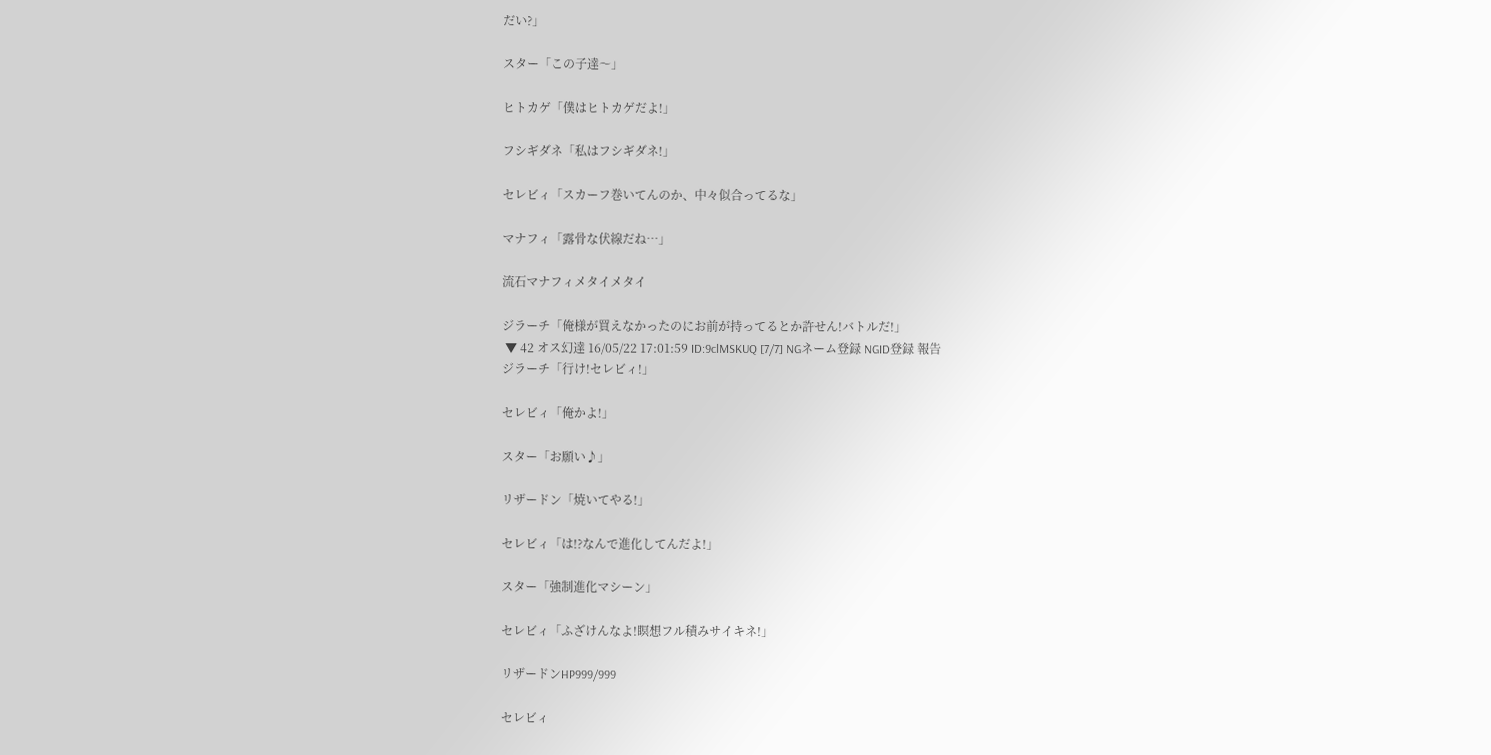だい?」

スター「この子達〜」

ヒトカゲ「僕はヒトカゲだよ!」

フシギダネ「私はフシギダネ!」

セレビィ「スカーフ巻いてんのか、中々似合ってるな」

マナフィ「露骨な伏線だね…」

流石マナフィメタイメタイ

ジラーチ「俺様が買えなかったのにお前が持ってるとか許せん!バトルだ!」
 ▼ 42 オス幻達 16/05/22 17:01:59 ID:9clMSKUQ [7/7] NGネーム登録 NGID登録 報告
ジラーチ「行け!セレビィ!」

セレビィ「俺かよ!」

スター「お願い♪」

リザードン「焼いてやる!」

セレビィ「は!?なんで進化してんだよ!」

スター「強制進化マシーン」

セレビィ「ふざけんなよ!瞑想フル積みサイキネ!」

リザードンHP999/999

セレビィ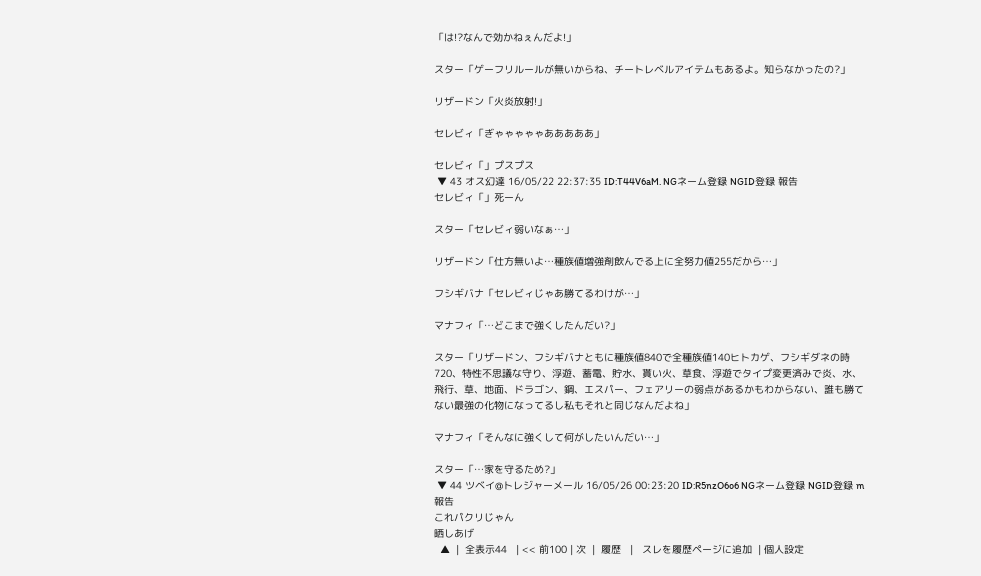「は!?なんで効かねぇんだよ!」

スター「ゲーフリルールが無いからね、チートレベルアイテムもあるよ。知らなかったの?」

リザードン「火炎放射!」

セレビィ「ぎゃゃゃゃゃあああああ」

セレビィ「」プスプス
 ▼ 43 オス幻達 16/05/22 22:37:35 ID:T44V6aM. NGネーム登録 NGID登録 報告
セレビィ「」死ーん

スター「セレビィ弱いなぁ…」

リザードン「仕方無いよ…種族値増強剤飲んでる上に全努力値255だから…」

フシギバナ「セレビィじゃあ勝てるわけが…」

マナフィ「…どこまで強くしたんだい?」

スター「リザードン、フシギバナともに種族値840で全種族値140ヒトカゲ、フシギダネの時720、特性不思議な守り、浮遊、蓄電、貯水、貰い火、草食、浮遊でタイプ変更済みで炎、水、飛行、草、地面、ドラゴン、鋼、エスパー、フェアリーの弱点があるかもわからない、誰も勝てない最強の化物になってるし私もそれと同じなんだよね」

マナフィ「そんなに強くして何がしたいんだい…」

スター「…家を守るため?」
 ▼ 44 ツベイ@トレジャーメール 16/05/26 00:23:20 ID:R5nzO6o6 NGネーム登録 NGID登録 m 報告
これパクリじゃん
晒しあげ
  ▲  |  全表示44   | << 前100 | 次  |  履歴   |   スレを履歴ページに追加  | 個人設定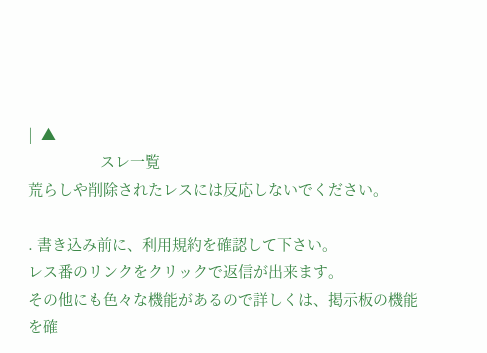|  ▲
                  スレ一覧
荒らしや削除されたレスには反応しないでください。

. 書き込み前に、利用規約を確認して下さい。
レス番のリンクをクリックで返信が出来ます。
その他にも色々な機能があるので詳しくは、掲示板の機能を確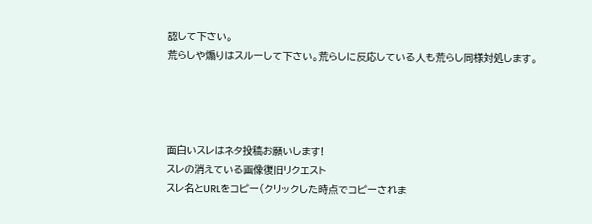認して下さい。
荒らしや煽りはスルーして下さい。荒らしに反応している人も荒らし同様対処します。




面白いスレはネタ投稿お願いします!
スレの消えている画像復旧リクエスト
スレ名とURLをコピー(クリックした時点でコピーされま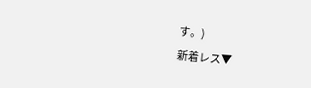す。)
新着レス▼